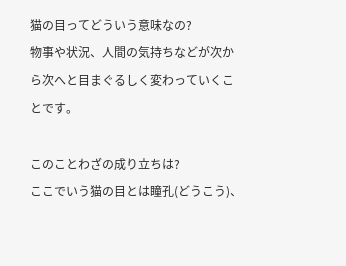猫の目ってどういう意味なの?
物事や状況、人間の気持ちなどが次から次へと目まぐるしく変わっていくことです。

このことわざの成り立ちは?
ここでいう猫の目とは瞳孔(どうこう)、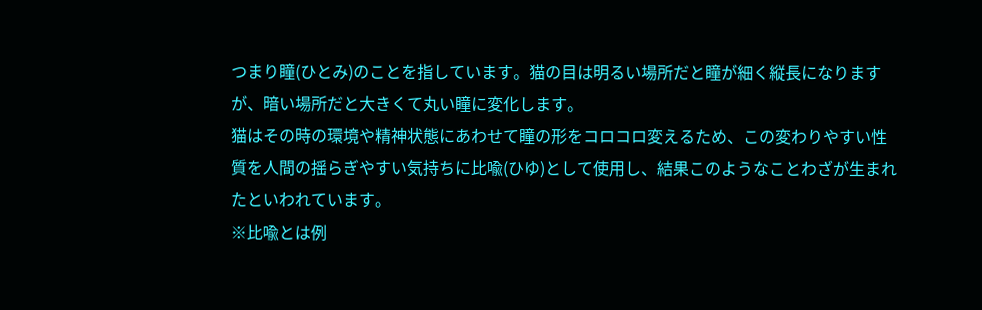つまり瞳(ひとみ)のことを指しています。猫の目は明るい場所だと瞳が細く縦長になりますが、暗い場所だと大きくて丸い瞳に変化します。
猫はその時の環境や精神状態にあわせて瞳の形をコロコロ変えるため、この変わりやすい性質を人間の揺らぎやすい気持ちに比喩(ひゆ)として使用し、結果このようなことわざが生まれたといわれています。
※比喩とは例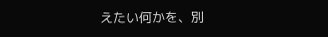えたい何かを、別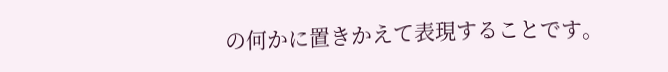の何かに置きかえて表現することです。